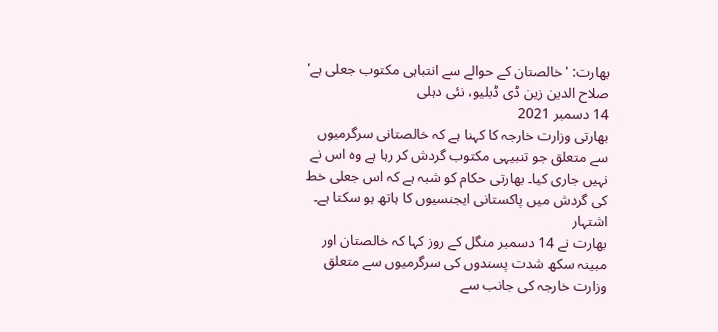بھارت: 'خالصتان کے حوالے سے انتباہی مکتوب جعلی ہے'
صلاح الدین زین ڈی ڈبلیو، نئی دہلی
14 دسمبر 2021
بھارتی وزارت خارجہ کا کہنا ہے کہ خالصتانی سرگرمیوں سے متعلق جو تنبیہی مکتوب گردش کر رہا ہے وہ اس نے نہیں جاری کیا۔ بھارتی حکام کو شبہ ہے کہ اس جعلی خط کی گردش میں پاکستانی ایجنسیوں کا ہاتھ ہو سکتا ہے۔
اشتہار
بھارت نے 14 دسمبر منگل کے روز کہا کہ خالصتان اور مبینہ سکھ شدت پسندوں کی سرگرمیوں سے متعلق وزارت خارجہ کی جانب سے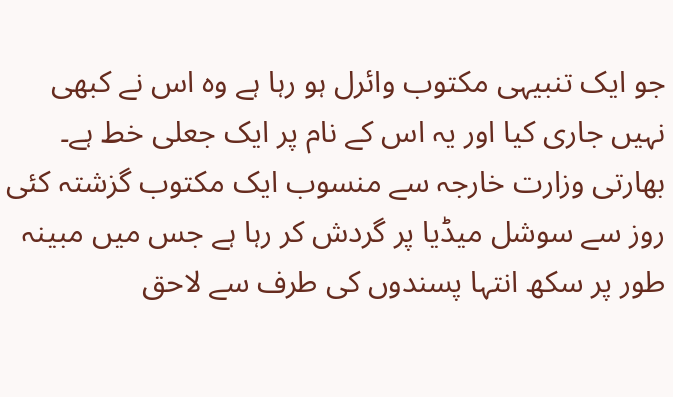جو ایک تنبیہی مکتوب وائرل ہو رہا ہے وہ اس نے کبھی نہیں جاری کیا اور یہ اس کے نام پر ایک جعلی خط ہے۔
بھارتی وزارت خارجہ سے منسوب ایک مکتوب گزشتہ کئی روز سے سوشل میڈیا پر گردش کر رہا ہے جس میں مبینہ طور پر سکھ انتہا پسندوں کی طرف سے لاحق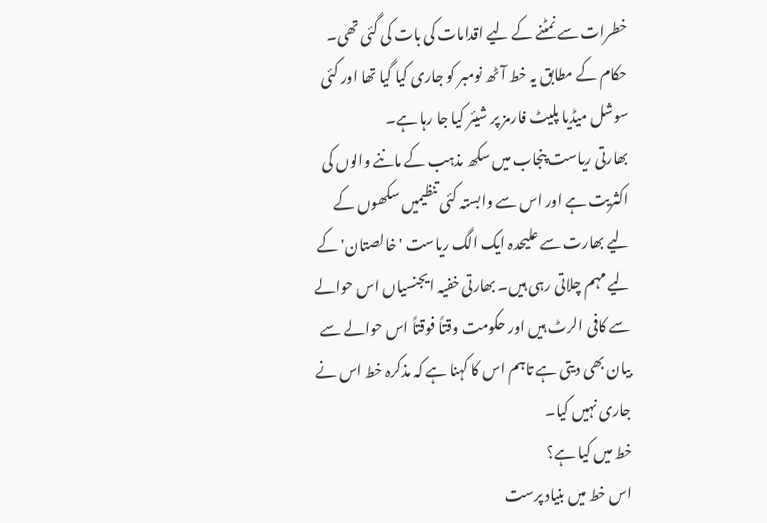خطرات سے نمٹنے کے لیے اقدامات کی بات کی گئی تھی۔ حکام کے مطابق یہ خط آٹھ نومبر کو جاری کیا گیا تھا اور کئی سوشل میڈیا پلیٹ فارمز پر شیئر کیا جا رہا ہے۔
بھارتی ریاست پنجاب میں سکھ مذہب کے ماننے والوں کی اکثریت ہے اور اس سے وابستہ کئی تنظیمیں سکھوں کے لیے بھارت سے علیحدہ ایک الگ ریاست 'خالصتان' کے لیے مہم چلاتی رہی ہیں۔ بھارتی خفیہ ایجنسیاں اس حوالے سے کافی الرٹ ہیں اور حکومت وقتاً فوقتاً اس حوالے سے بیان بھی دیتی ہے تاہم اس کا کہنا ہے کہ مذکرہ خط اس نے جاری نہیں کیا۔
خط میں کیا ہے؟
اس خط میں بنیاد پرست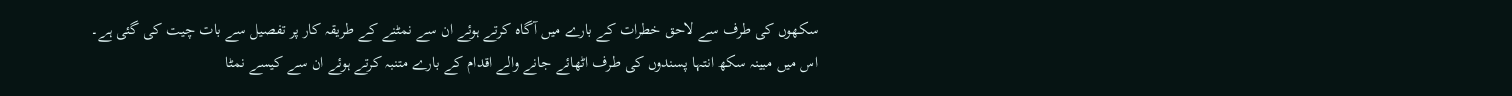سکھوں کی طرف سے لاحق خطرات کے بارے میں آگاہ کرتے ہوئے ان سے نمٹنے کے طریقہ کار پر تفصیل سے بات چیت کی گئی ہے۔ اس میں مبینہ سکھ انتہا پسندوں کی طرف اٹھائے جانے والے اقدام کے بارے متنبہ کرتے ہوئے ان سے کیسے نمٹا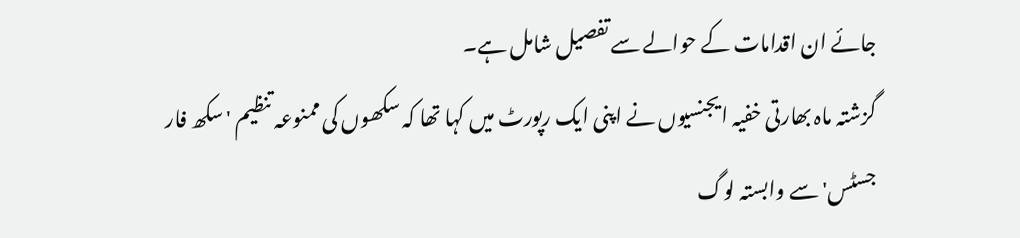جائے ان اقدامات کے حوالے سے تفصیل شامل ہے۔
گزشتہ ماہ بھارتی خفیہ ایجنسیوں نے اپنی ایک رپورٹ میں کہا تھا کہ سکھوں کی ممنوعہ تنظیم 'سکھ فار جسٹس' سے وابستہ لوگ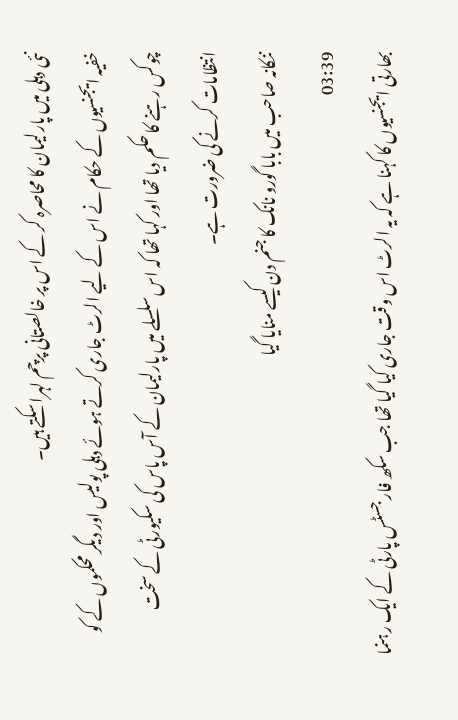نئی دہلی میں پارلیمان کا محاصرہ کر کے اس پر خالصتانی پرچم لہرا سکتے ہیں۔
خفیہ ایجنسیوں کے حکام نے اس کے لیے الرٹ جاری کرتے ہوئے دہلی پولیس اور دیگر محکموں کے کو چوکس رہنے کا حکم دیا تھا اور کہا تھا کہ اس سلسلے میں پارلیمان کے آس پاس کی سکیورٹی کے سخت انتظامات کرنے کی ضرورت ہے۔
ننکانہ صاحب میں بابا گورو نانک کا جنم دن کیسے منایا گیا
03:39
بھارتی ایجنسیوں کا کہنا ہے کہ یہ الرٹ اس وقت جاری کیا گيا تھا جب سکھ فار جسٹس پارٹی کے ایک رہنما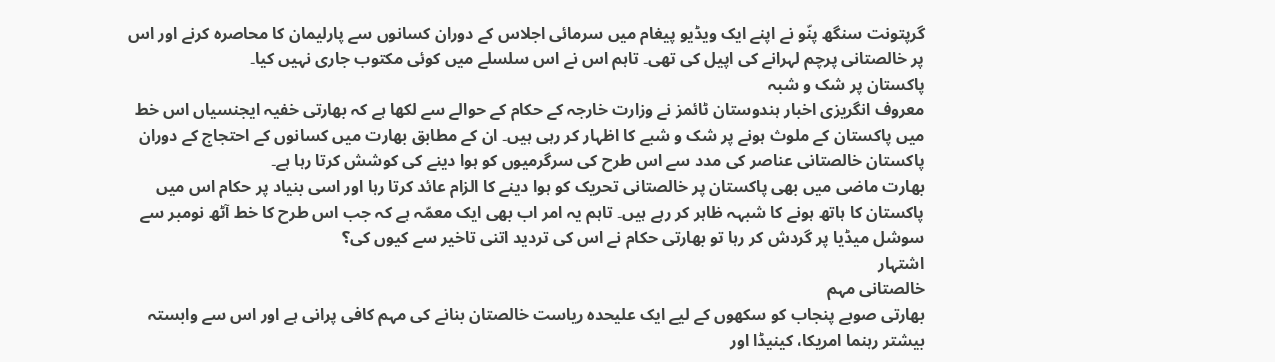گرپتونت سنگھ پنّو نے اپنے ایک ویڈیو پیغام میں سرمائی اجلاس کے دوران کسانوں سے پارلیمان کا محاصرہ کرنے اور اس پر خالصتانی پرچم لہرانے کی اپیل کی تھی۔ تاہم اس نے اس سلسلے میں کوئی مکتوب جاری نہیں کیا۔
پاکستان پر شک و شبہ
معروف انگریزی اخبار ہندوستان ٹائمز نے وزارت خارجہ کے حکام کے حوالے سے لکھا ہے کہ بھارتی خفیہ ایجنسیاں اس خط میں پاکستان کے ملوث ہونے پر شک و شبے کا اظہار کر رہی ہیں۔ ان کے مطابق بھارت میں کسانوں کے احتجاج کے دوران پاکستان خالصتانی عناصر کی مدد سے اس طرح کی سرگرمیوں کو ہوا دینے کی کوشش کرتا رہا ہے۔
بھارت ماضی میں بھی پاکستان پر خالصتانی تحریک کو ہوا دینے کا الزام عائد کرتا رہا اور اسی بنیاد پر حکام اس میں پاکستان کا ہاتھ ہونے کا شبہہ ظاہر کر رہے ہیں۔ تاہم یہ امر اب بھی ایک معمّہ ہے کہ جب اس طرح کا خط آٹھ نومبر سے سوشل میڈیا پر گردش کر رہا تو بھارتی حکام نے اس کی تردید اتنی تاخیر سے کیوں کی؟
اشتہار
خالصتانی مہم
بھارتی صوبے پنجاب کو سکھوں کے لیے ایک علیحدہ ریاست خالصتان بنانے کی مہم کافی پرانی ہے اور اس سے وابستہ بیشتر رہنما امریکا، کینیڈا اور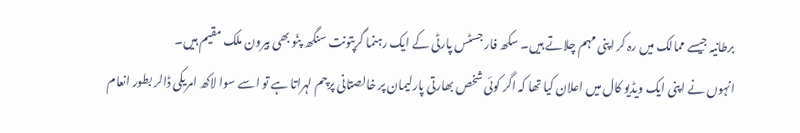برطانیہ جیسے ممالک میں رہ کر اپنی مہم چلاتے ہیں۔ سکھ فار جسٹس پارٹی کے ایک رہنما گرپتونت سنگھ پنّو بھی بیرون ملک مقیم ہیں۔
انہوں نے اپنی ایک ویڈیو کال میں اعلان کیا تھا کہ اگر کوئی شخص بھارتی پارلیمان پر خالصتانی پرچم لہراتا ہے تو اسے سوا لاکھ امریکی ڈالر بطور انعام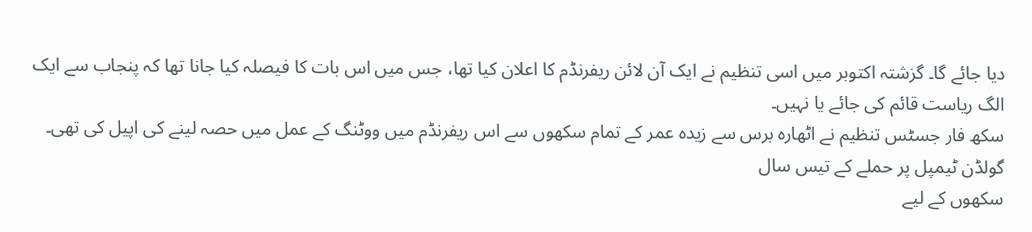دیا جائے گا۔ گزشتہ اکتوبر میں اسی تنظیم نے ایک آن لائن ریفرنڈم کا اعلان کیا تھا، جس میں اس بات کا فیصلہ کیا جانا تھا کہ پنجاب سے ایک الگ ریاست قائم کی جائے یا نہیں۔
سکھ فار جسٹس تنظیم نے اٹھارہ برس سے زیدہ عمر کے تمام سکھوں سے اس ریفرنڈم میں ووٹنگ کے عمل میں حصہ لینے کی اپیل کی تھی۔
گولڈن ٹیمپل پر حملے کے تیس سال
سکھوں کے لیے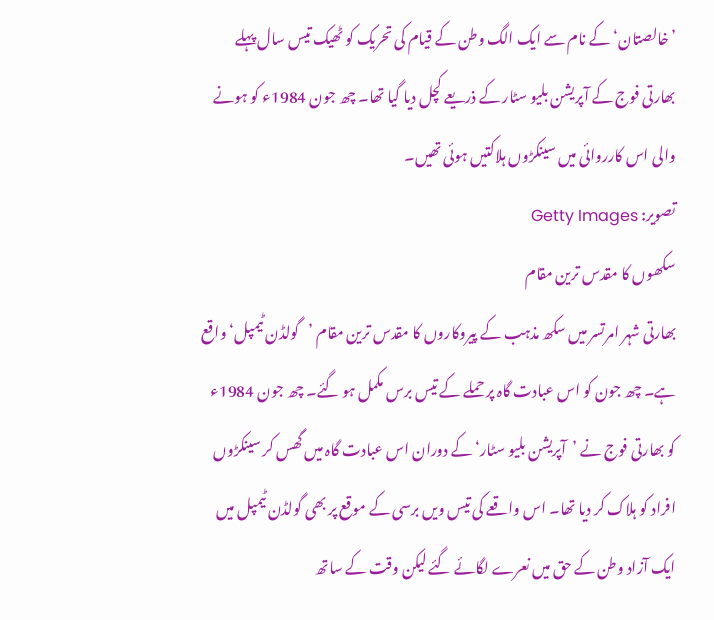’خالصتان‘ کے نام سے ایک الگ وطن کے قیام کی تحریک کو ٹھیک تیس سال پہلے بھارتی فوج کے آپریشن بلیو سٹار کے ذریعے کچل دیا گیا تھا۔ چھ جون 1984ء کو ہونے والی اس کارروائی میں سینکڑوں ہلاکتیں ہوئی تھیں۔
تصویر: Getty Images
سکھوں کا مقدس ترین مقام
بھارتی شہر امرتسر میں سکھ مذہب کے پیروکاروں کا مقدس ترین مقام ’گولڈن ٹیمپل‘ واقع ہے۔ چھ جون کو اس عبادت گاہ پر حملے کے تیس برس مکمل ہو گئے۔ چھ جون 1984ء کو بھارتی فوج نے ’آپریشن بلیو سٹار‘ کے دوران اس عبادت گاہ میں گھس کر سینکڑوں افراد کو ہلاک کر دیا تھا۔ اس واقعے کی تیس ویں برسی کے موقع پر بھی گولڈن ٹیمپل میں ایک آزاد وطن کے حق میں نعرے لگائے گئے لیکن وقت کے ساتھ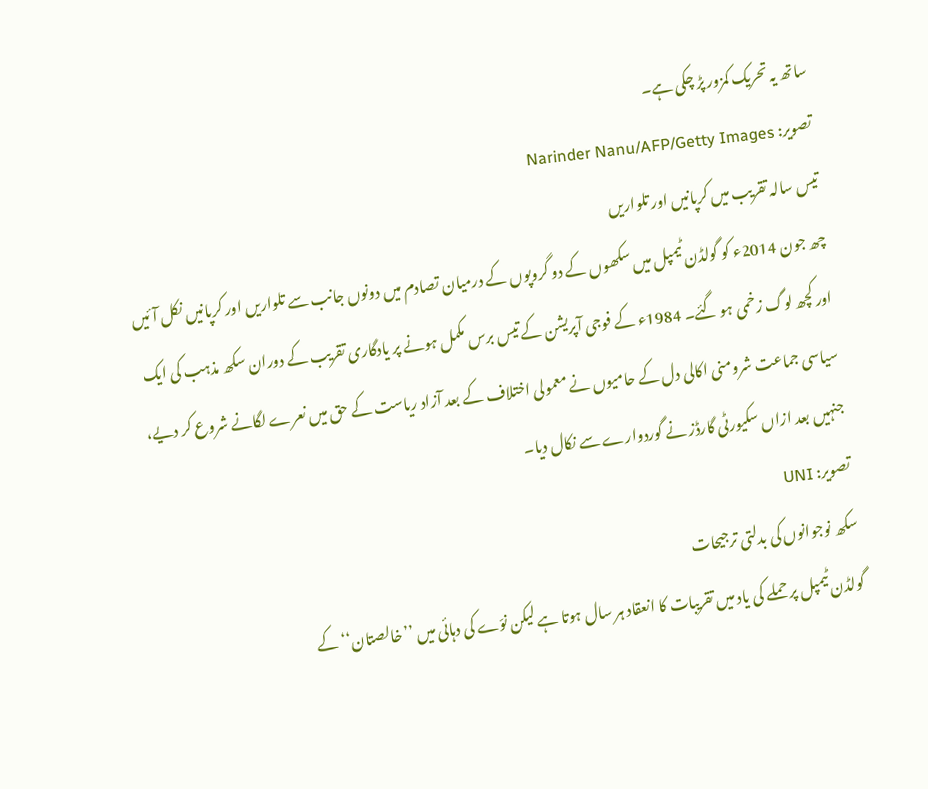ساتھ یہ تحریک کمزور پڑ چکی ہے۔
تصویر: Narinder Nanu/AFP/Getty Images
تیس سالہ تقریب میں کرپانیں اور تلواریں
چھ جون 2014ء کو گولڈن ٹیمپل میں سکھوں کے دو گروپوں کے درمیان تصادم میں دونوں جانب سے تلواریں اور کرپانیں نکل آئیں اور کچھ لوگ زخمی ہو گئے۔ 1984ء کے فوجی آپریشن کے تیس برس مکمل ہونے پر یادگاری تقریب کے دوران سکھ مذہب کی ایک سیاسی جماعت شرومنی اکالی دل کے حامیوں نے معمولی اختلاف کے بعد آزاد ریاست کے حق میں نعرے لگانے شروع کر دیے، جنہیں بعد ازاں سکیورٹی گارڈز نے گوردوارے سے نکال دیا۔
تصویر: UNI
سکھ نوجوانوں کی بدلتی ترجیحات
گولڈن ٹیمپل پر حملے کی یاد میں تقریبات کا انعقاد ہر سال ہوتا ہے لیکن نوّے کی دہائی میں ’’خالصتان‘‘ کے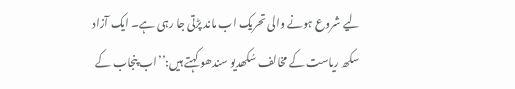لیے شروع ہونے والی تحریک اب ماند پڑتی جا رہی ہے۔ ایک آزاد سکھ ریاست کے مخالف سُکھدیو سندھو کہتے ہیں:’’اب پنجاب کے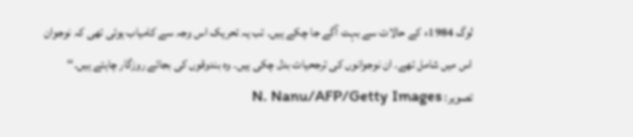لوگ 1984ء کے حالات سے بہت آگے جا چکے ہیں۔ تب یہ تحریک اس وجہ سے کامیاب ہوئی تھی کہ نوجوان اس میں شامل تھے۔ ان نوجوانوں کی ترجحیات بدل چکی ہیں۔ وہ بندوقوں کی بجائے روزگار چاہتے ہیں۔‘‘
تصویر: N. Nanu/AFP/Getty Images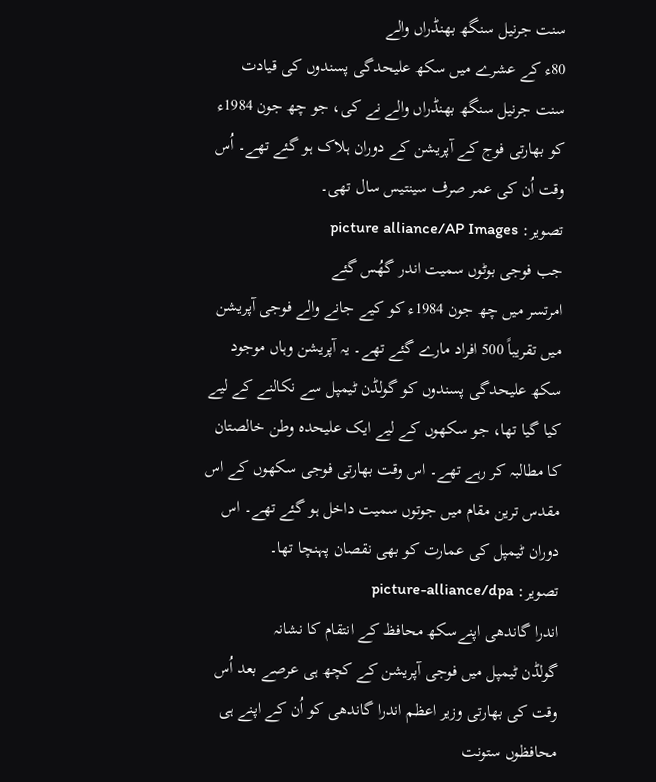سنت جرنیل سنگھ بھنڈراں والے
80ء کے عشرے میں سکھ علیحدگی پسندوں کی قیادت سنت جرنیل سنگھ بھنڈراں والے نے کی، جو چھ جون 1984ء کو بھارتی فوج کے آپریشن کے دوران ہلاک ہو گئے تھے۔ اُس وقت اُن کی عمر صرف سینتیس سال تھی۔
تصویر: picture alliance/AP Images
جب فوجی بوٹوں سمیت اندر گھُس گئے
امرتسر میں چھ جون 1984ء کو کیے جانے والے فوجی آپریشن میں تقریباً 500 افراد مارے گئے تھے۔ یہ آپریشن وہاں موجود سکھ علیحدگی پسندوں کو گولڈن ٹیمپل سے نکالنے کے لیے کیا گیا تھا، جو سکھوں کے لیے ایک علیحدہ وطن خالصتان کا مطالبہ کر رہے تھے۔ اس وقت بھارتی فوجی سکھوں کے اس مقدس ترین مقام میں جوتوں سمیت داخل ہو گئے تھے۔ اس دوران ٹیمپل کی عمارت کو بھی نقصان پہنچا تھا۔
تصویر: picture-alliance/dpa
اندرا گاندھی اپنےسکھ محافظ کے انتقام کا نشانہ
گولڈن ٹیمپل میں فوجی آپریشن کے کچھ ہی عرصے بعد اُس وقت کی بھارتی وزیر اعظم اندرا گاندھی کو اُن کے اپنے ہی محافظوں ستونت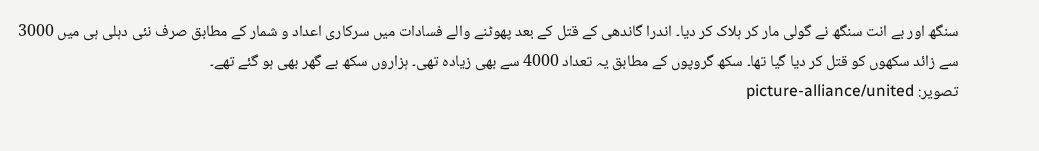سنگھ اور بے انت سنگھ نے گولی مار کر ہلاک کر دیا۔ اندرا گاندھی کے قتل کے بعد پھوٹنے والے فسادات میں سرکاری اعداد و شمار کے مطابق صرف نئی دہلی ہی میں 3000 سے زائد سکھوں کو قتل کر دیا گیا تھا۔ سکھ گروپوں کے مطابق یہ تعداد 4000 سے بھی زیادہ تھی۔ ہزاروں سکھ بے گھر بھی ہو گئے تھے۔
تصویر: picture-alliance/united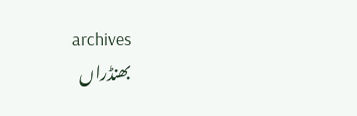archives
بھنڈراں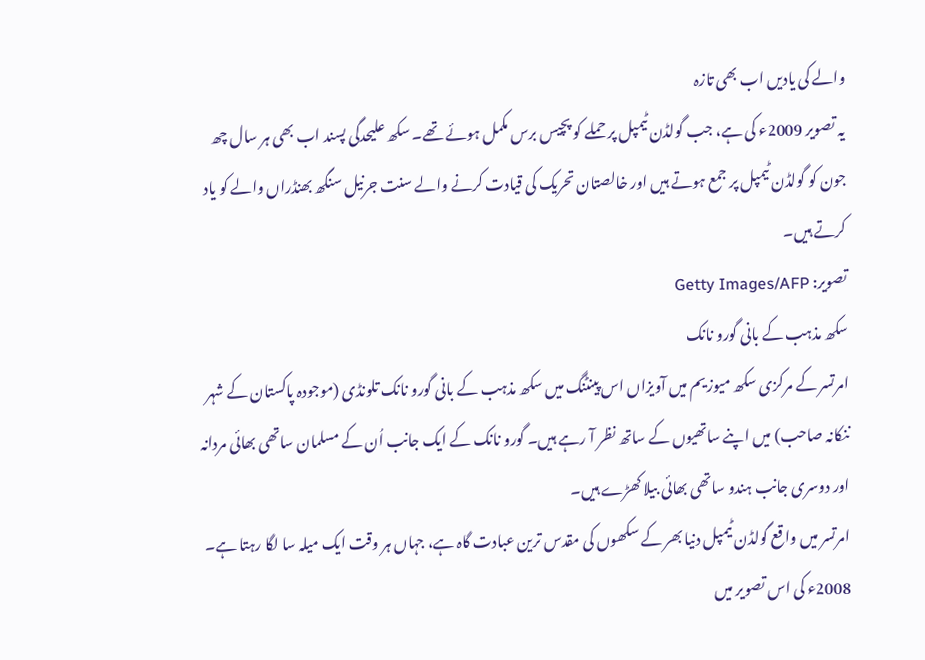والے کی یادیں اب بھی تازہ
یہ تصویر 2009ء کی ہے، جب گولڈن ٹیمپل پر حملے کو پچیس برس مکمل ہوئے تھے۔ سکھ علیحدگی پسند اب بھی ہر سال چھ جون کو گولڈن ٹیمپل پر جمع ہوتے ہیں اور خالصتان تحریک کی قیادت کرنے والے سنت جرنیل سنگھ بھنڈراں والے کو یاد کرتے ہیں۔
تصویر: Getty Images/AFP
سکھ مذہب کے بانی گورو نانک
امرتسر کے مرکزی سکھ میوزیم میں آویزاں اس پینٹنگ میں سکھ مذہب کے بانی گورو نانک تلونڈی (موجودہ پاکستان کے شہر ننکانہ صاحب) میں اپنے ساتھیوں کے ساتھ نظر آ رہے ہیں۔ گورو نانک کے ایک جانب اُن کے مسلمان ساتھی بھائی مردانہ اور دوسری جانب ہندو ساتھی بھائی بیلا کھڑے ہیں۔
امرتسر میں واقع گولڈن ٹیمپل دنیا بھر کے سکھوں کی مقدس ترین عبادت گاہ ہے، جہاں ہر وقت ایک میلہ سا لگا رہتا ہے۔ 2008ء کی اس تصویر میں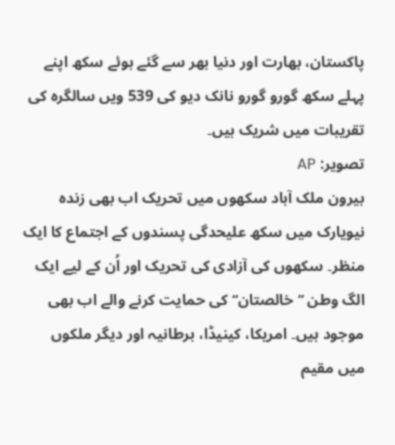پاکستان، بھارت اور دنیا بھر سے گئے ہوئے سکھ اپنے پہلے سکھ گورو گورو نانک دیو کی 539 ویں سالگرہ کی تقریبات میں شریک ہیں۔
تصویر: AP
بیرون ملک آباد سکھوں میں تحریک اب بھی زندہ
نیویارک میں سکھ علیحدگی پسندوں کے اجتماع کا ایک منظر۔ سکھوں کی آزادی کی تحریک اور اُن کے لیے ایک الگ وطن ’’خالصتان‘‘ کی حمایت کرنے والے اب بھی موجود ہیں۔ امریکا، کینیڈا، برطانیہ اور دیگر ملکوں میں مقیم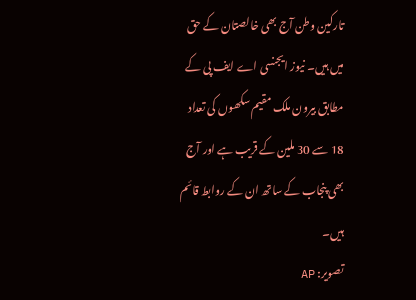تارکین وطن آج بھی خالصتان کے حق میں ہیں۔ نیوز ایجنسی اے ایف پی کے مطابق بیرون ملک مقیم سکھوں کی تعداد 18 سے 30 ملین کے قریب ہے اور آج بھی پنجاب کے ساتھ ان کے روابط قائم ہیں۔
تصویر: AP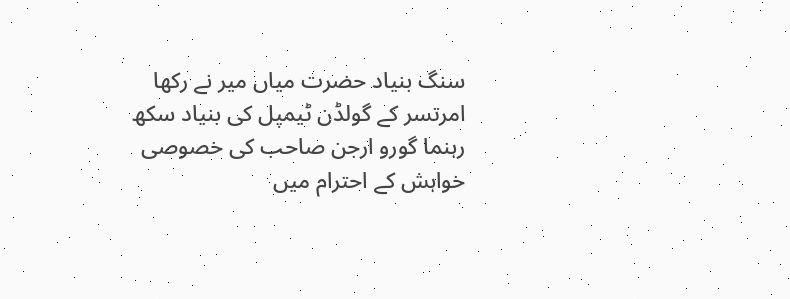سنگ بنیاد حضرت میاں میر نے رکھا
امرتسر کے گولڈن ٹیمپل کی بنیاد سکھ رہنما گورو ارجن صاحب کی خصوصی خواہش کے احترام میں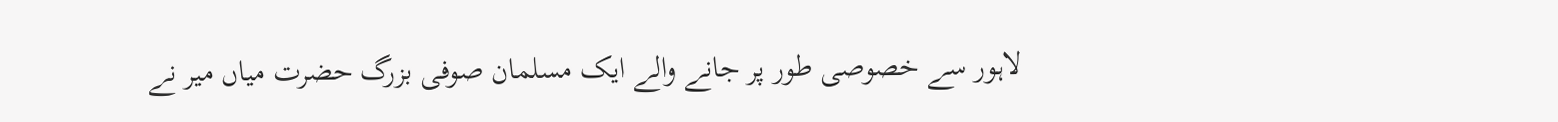لاہور سے خصوصی طور پر جانے والے ایک مسلمان صوفی بزرگ حضرت میاں میر نے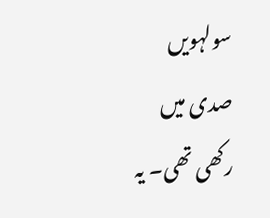سولہویں صدی میں رکھی تھی۔ یہ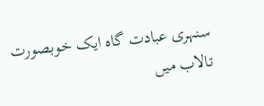سنہری عبادت گاہ ایک خوبصورت تالاب میں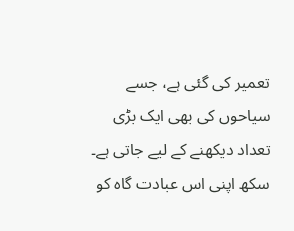تعمیر کی گئی ہے، جسے سیاحوں کی بھی ایک بڑی تعداد دیکھنے کے لیے جاتی ہے۔ سکھ اپنی اس عبادت گاہ کو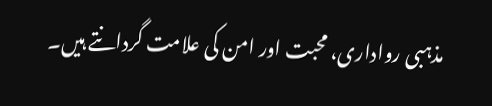مذہبی رواداری، محبت اور امن کی علامت گردانتے ہیں۔